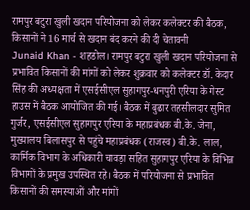रामपुर बटुरा खुली खदान परियोजना को लेकर कलेक्टर की बैठक, किसानों ने 16 मार्च से खदान बंद करने की दी चेतावनी
Junaid Khan - शहडोल। रामपुर बटुरा खुली खदान परियोजना से प्रभावित किसानों की मांगों को लेकर शुक्रवार को कलेक्टर डॉ. केदार सिंह की अध्यक्षता में एसईसीएल सुहागपुर-धनपुरी एरिया के गेस्ट हाउस में बैठक आयोजित की गई। बैठक में बुढार तहसीलदार सुमित गुर्जर, एसईसीएल सुहागपुर एरिया के महाप्रबंधक बी.के. जेना, मुख्यालय बिलासपुर से पहुंचे महाप्रबंधक (राजस्व) बी.के. लाल, कार्मिक विभाग के अधिकारी चावड़ा सहित सुहागपुर एरिया के विभिन्न विभागों के प्रमुख उपस्थित रहे। बैठक में परियोजना से प्रभावित किसानों की समस्याओं और मांगों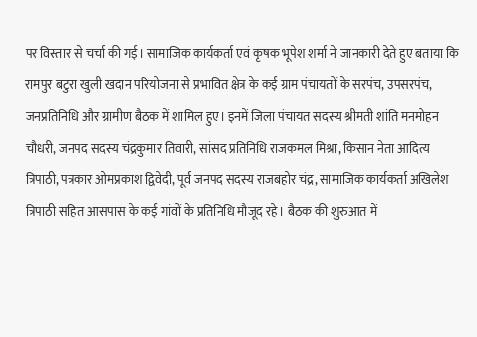पर विस्तार से चर्चा की गई। सामाजिक कार्यकर्ता एवं कृषक भूपेश शर्मा ने जानकारी देते हुए बताया कि रामपुर बटुरा खुली खदान परियोजना से प्रभावित क्षेत्र के कई ग्राम पंचायतों के सरपंच, उपसरपंच, जनप्रतिनिधि और ग्रामीण बैठक में शामिल हुए। इनमें जिला पंचायत सदस्य श्रीमती शांति मनमोहन चौधरी, जनपद सदस्य चंद्रकुमार तिवारी, सांसद प्रतिनिधि राजकमल मिश्रा, किसान नेता आदित्य त्रिपाठी, पत्रकार ओमप्रकाश द्विवेदी, पूर्व जनपद सदस्य राजबहोर चंद्र, सामाजिक कार्यकर्ता अखिलेश त्रिपाठी सहित आसपास के कई गांवों के प्रतिनिधि मौजूद रहे। बैठक की शुरुआत में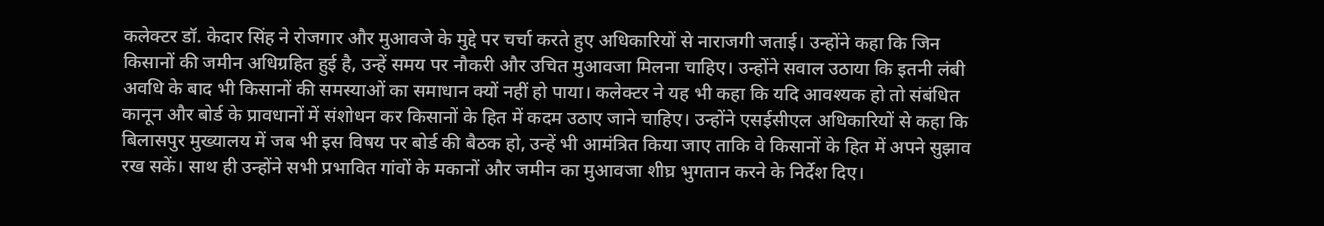कलेक्टर डॉ. केदार सिंह ने रोजगार और मुआवजे के मुद्दे पर चर्चा करते हुए अधिकारियों से नाराजगी जताई। उन्होंने कहा कि जिन किसानों की जमीन अधिग्रहित हुई है, उन्हें समय पर नौकरी और उचित मुआवजा मिलना चाहिए। उन्होंने सवाल उठाया कि इतनी लंबी अवधि के बाद भी किसानों की समस्याओं का समाधान क्यों नहीं हो पाया। कलेक्टर ने यह भी कहा कि यदि आवश्यक हो तो संबंधित कानून और बोर्ड के प्रावधानों में संशोधन कर किसानों के हित में कदम उठाए जाने चाहिए। उन्होंने एसईसीएल अधिकारियों से कहा कि बिलासपुर मुख्यालय में जब भी इस विषय पर बोर्ड की बैठक हो, उन्हें भी आमंत्रित किया जाए ताकि वे किसानों के हित में अपने सुझाव रख सकें। साथ ही उन्होंने सभी प्रभावित गांवों के मकानों और जमीन का मुआवजा शीघ्र भुगतान करने के निर्देश दिए।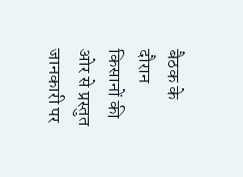बैठक के दौरान किसानों की ओर से प्रस्तुत जानकारी पर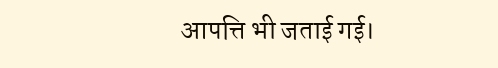आपत्ति भी जताई गई।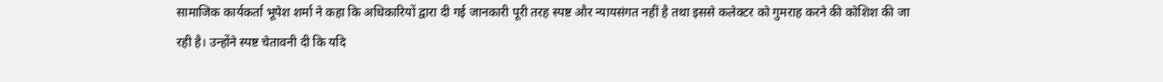सामाजिक कार्यकर्ता भूपेश शर्मा ने कहा कि अधिकारियों द्वारा दी गई जानकारी पूरी तरह स्पष्ट और न्यायसंगत नहीं है तथा इससे कलेक्टर को गुमराह करने की कोशिश की जा रही है। उन्होंने स्पष्ट चेतावनी दी कि यदि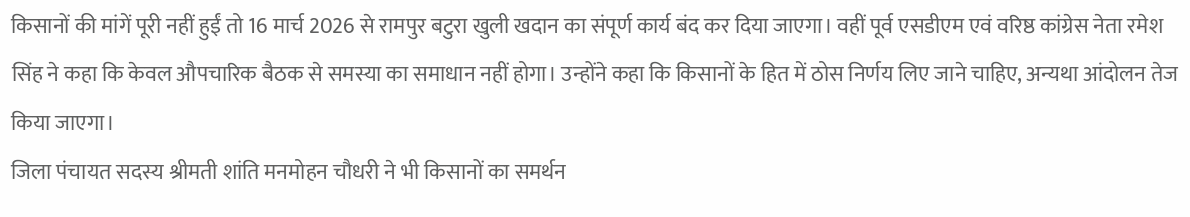किसानों की मांगें पूरी नहीं हुईं तो 16 मार्च 2026 से रामपुर बटुरा खुली खदान का संपूर्ण कार्य बंद कर दिया जाएगा। वहीं पूर्व एसडीएम एवं वरिष्ठ कांग्रेस नेता रमेश सिंह ने कहा कि केवल औपचारिक बैठक से समस्या का समाधान नहीं होगा। उन्होंने कहा कि किसानों के हित में ठोस निर्णय लिए जाने चाहिए, अन्यथा आंदोलन तेज किया जाएगा।
जिला पंचायत सदस्य श्रीमती शांति मनमोहन चौधरी ने भी किसानों का समर्थन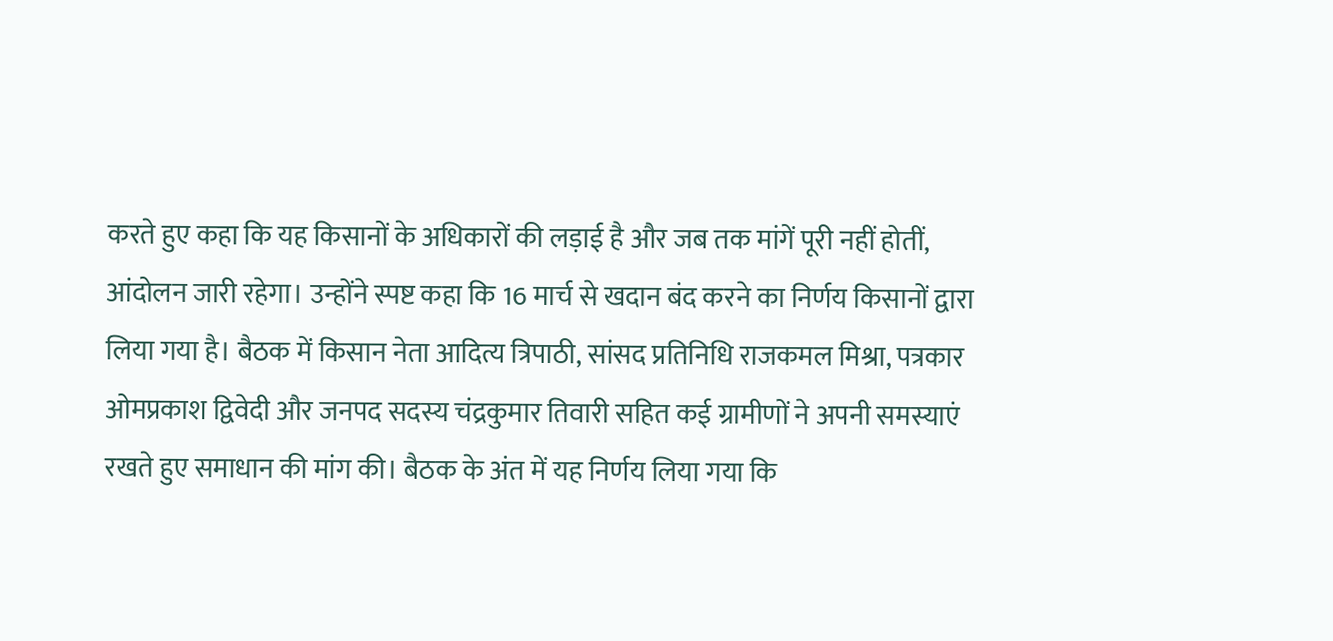करते हुए कहा कि यह किसानों के अधिकारों की लड़ाई है और जब तक मांगें पूरी नहीं होतीं, आंदोलन जारी रहेगा। उन्होंने स्पष्ट कहा कि 16 मार्च से खदान बंद करने का निर्णय किसानों द्वारा लिया गया है। बैठक में किसान नेता आदित्य त्रिपाठी, सांसद प्रतिनिधि राजकमल मिश्रा, पत्रकार ओमप्रकाश द्विवेदी और जनपद सदस्य चंद्रकुमार तिवारी सहित कई ग्रामीणों ने अपनी समस्याएं रखते हुए समाधान की मांग की। बैठक के अंत में यह निर्णय लिया गया कि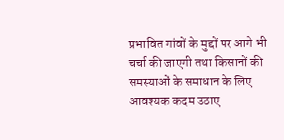प्रभावित गांवों के मुद्दों पर आगे भी चर्चा की जाएगी तथा किसानों की समस्याओं के समाधान के लिए आवश्यक कदम उठाए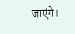जाएंगे।